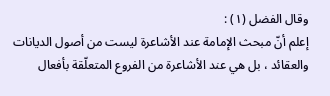وقال الفضل (١) :
إعلم أنّ مبحث الإمامة عند الأشاعرة ليست من أصول الديانات والعقائد ، بل هي عند الأشاعرة من الفروع المتعلّقة بأفعال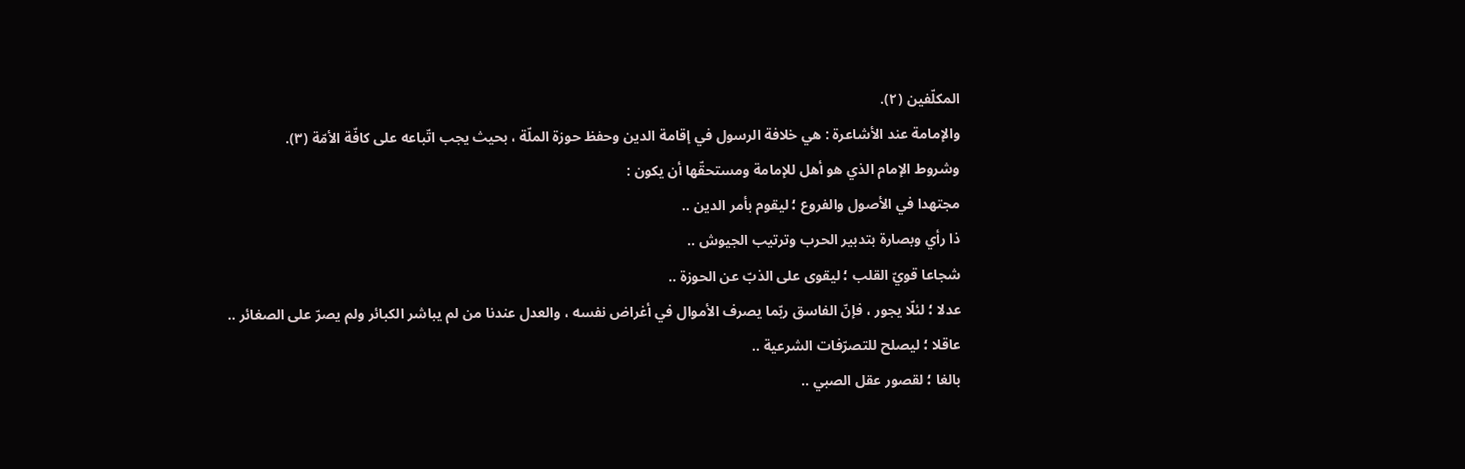المكلّفين (٢).
والإمامة عند الأشاعرة : هي خلافة الرسول في إقامة الدين وحفظ حوزة الملّة ، بحيث يجب اتّباعه على كافّة الأمّة (٣).
وشروط الإمام الذي هو أهل للإمامة ومستحقّها أن يكون :
مجتهدا في الأصول والفروع ؛ ليقوم بأمر الدين ..
ذا رأي وبصارة بتدبير الحرب وترتيب الجيوش ..
شجاعا قويّ القلب ؛ ليقوى على الذبّ عن الحوزة ..
عدلا ؛ لئلّا يجور ، فإنّ الفاسق ربّما يصرف الأموال في أغراض نفسه ، والعدل عندنا من لم يباشر الكبائر ولم يصرّ على الصغائر ..
عاقلا ؛ ليصلح للتصرّفات الشرعية ..
بالغا ؛ لقصور عقل الصبي ..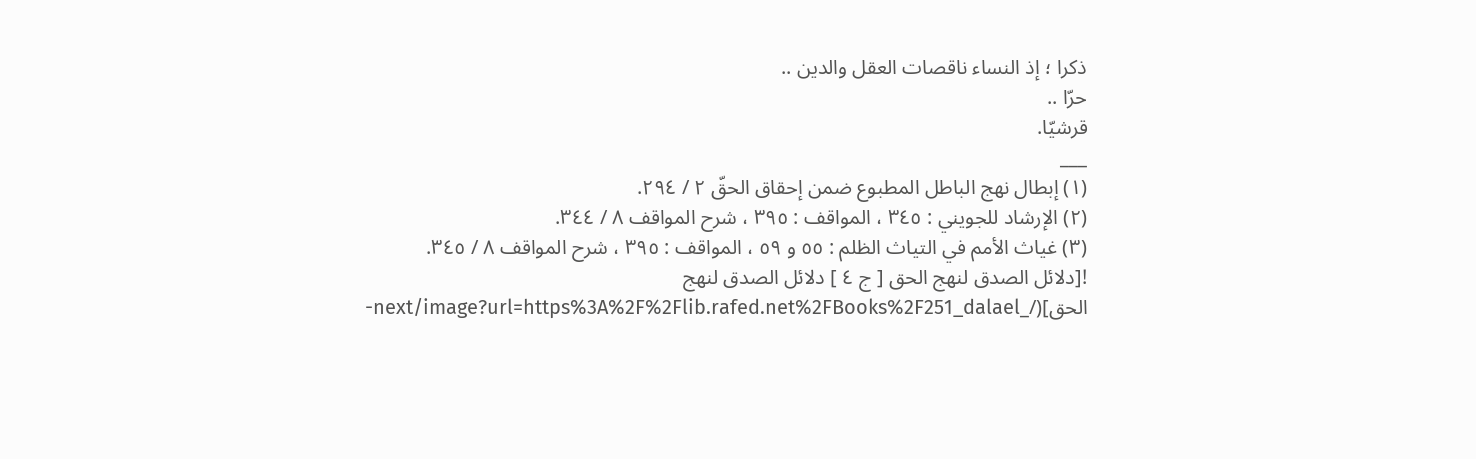ذكرا ؛ إذ النساء ناقصات العقل والدين ..
حرّا ..
قرشيّا.
___
(١) إبطال نهج الباطل المطبوع ضمن إحقاق الحقّ ٢ / ٢٩٤.
(٢) الإرشاد للجويني : ٣٤٥ ، المواقف : ٣٩٥ ، شرح المواقف ٨ / ٣٤٤.
(٣) غياث الأمم في التياث الظلم : ٥٥ و ٥٩ ، المواقف : ٣٩٥ ، شرح المواقف ٨ / ٣٤٥.
![دلائل الصدق لنهج الحق [ ج ٤ ] دلائل الصدق لنهج الحق](/_next/image?url=https%3A%2F%2Flib.rafed.net%2FBooks%2F251_dalael-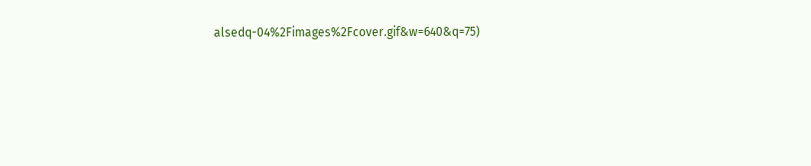alsedq-04%2Fimages%2Fcover.gif&w=640&q=75)